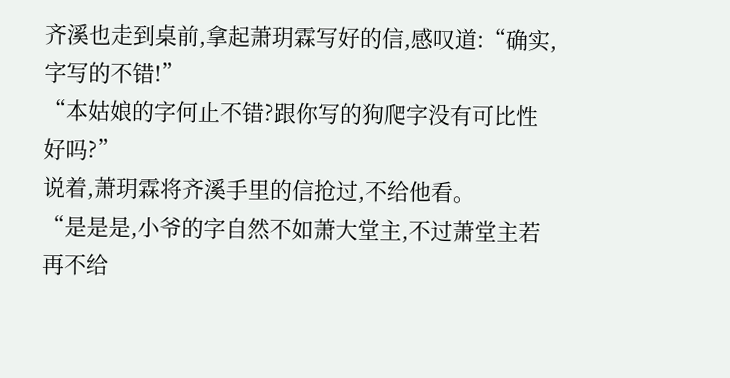齐溪也走到桌前,拿起萧玥霖写好的信,感叹道:“确实,字写的不错!”
“本姑娘的字何止不错?跟你写的狗爬字没有可比性好吗?”
说着,萧玥霖将齐溪手里的信抢过,不给他看。
“是是是,小爷的字自然不如萧大堂主,不过萧堂主若再不给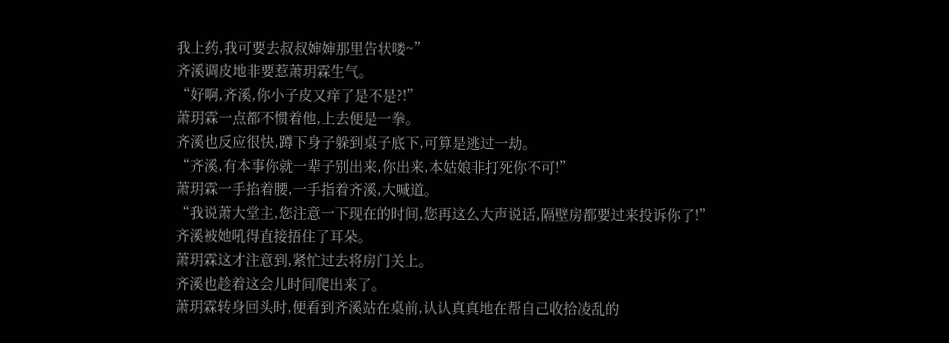我上药,我可要去叔叔婶婶那里告状喽~”
齐溪调皮地非要惹萧玥霖生气。
“好啊,齐溪,你小子皮又痒了是不是?!”
萧玥霖一点都不惯着他,上去便是一拳。
齐溪也反应很快,蹲下身子躲到桌子底下,可算是逃过一劫。
“齐溪,有本事你就一辈子别出来,你出来,本姑娘非打死你不可!”
萧玥霖一手掐着腰,一手指着齐溪,大喊道。
“我说萧大堂主,您注意一下现在的时间,您再这么大声说话,隔壁房都要过来投诉你了!”
齐溪被她吼得直接捂住了耳朵。
萧玥霖这才注意到,紧忙过去将房门关上。
齐溪也趁着这会儿时间爬出来了。
萧玥霖转身回头时,便看到齐溪站在桌前,认认真真地在帮自己收拾凌乱的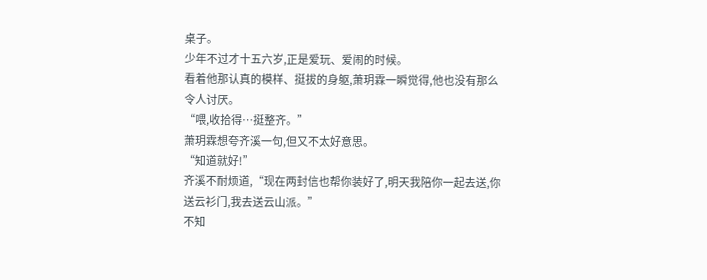桌子。
少年不过才十五六岁,正是爱玩、爱闹的时候。
看着他那认真的模样、挺拔的身躯,萧玥霖一瞬觉得,他也没有那么令人讨厌。
“喂,收拾得…挺整齐。”
萧玥霖想夸齐溪一句,但又不太好意思。
“知道就好!”
齐溪不耐烦道,“现在两封信也帮你装好了,明天我陪你一起去送,你送云衫门,我去送云山派。”
不知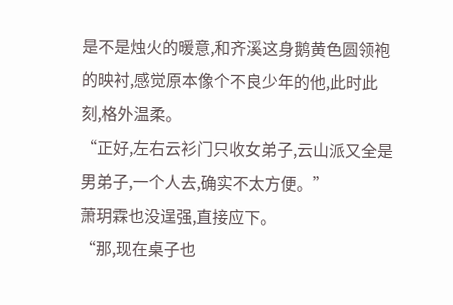是不是烛火的暖意,和齐溪这身鹅黄色圆领袍的映衬,感觉原本像个不良少年的他,此时此刻,格外温柔。
“正好,左右云衫门只收女弟子,云山派又全是男弟子,一个人去,确实不太方便。”
萧玥霖也没逞强,直接应下。
“那,现在桌子也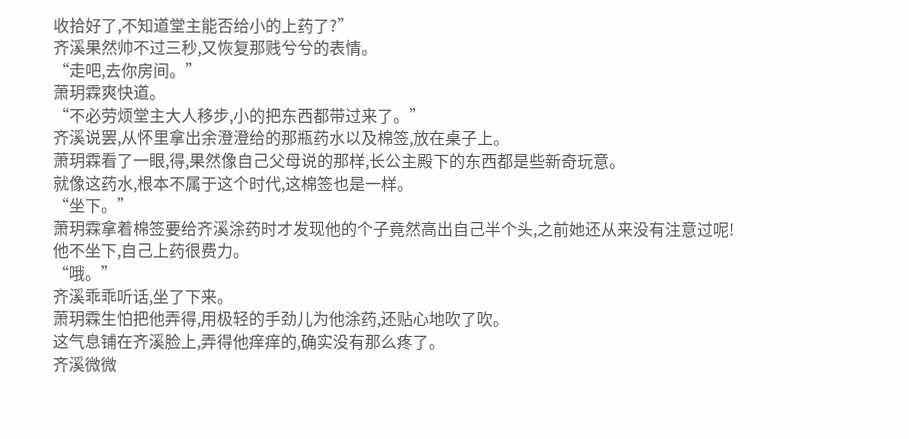收拾好了,不知道堂主能否给小的上药了?”
齐溪果然帅不过三秒,又恢复那贱兮兮的表情。
“走吧,去你房间。”
萧玥霖爽快道。
“不必劳烦堂主大人移步,小的把东西都带过来了。”
齐溪说罢,从怀里拿出余澄澄给的那瓶药水以及棉签,放在桌子上。
萧玥霖看了一眼,得,果然像自己父母说的那样,长公主殿下的东西都是些新奇玩意。
就像这药水,根本不属于这个时代,这棉签也是一样。
“坐下。”
萧玥霖拿着棉签要给齐溪涂药时才发现他的个子竟然高出自己半个头,之前她还从来没有注意过呢!他不坐下,自己上药很费力。
“哦。”
齐溪乖乖听话,坐了下来。
萧玥霖生怕把他弄得,用极轻的手劲儿为他涂药,还贴心地吹了吹。
这气息铺在齐溪脸上,弄得他痒痒的,确实没有那么疼了。
齐溪微微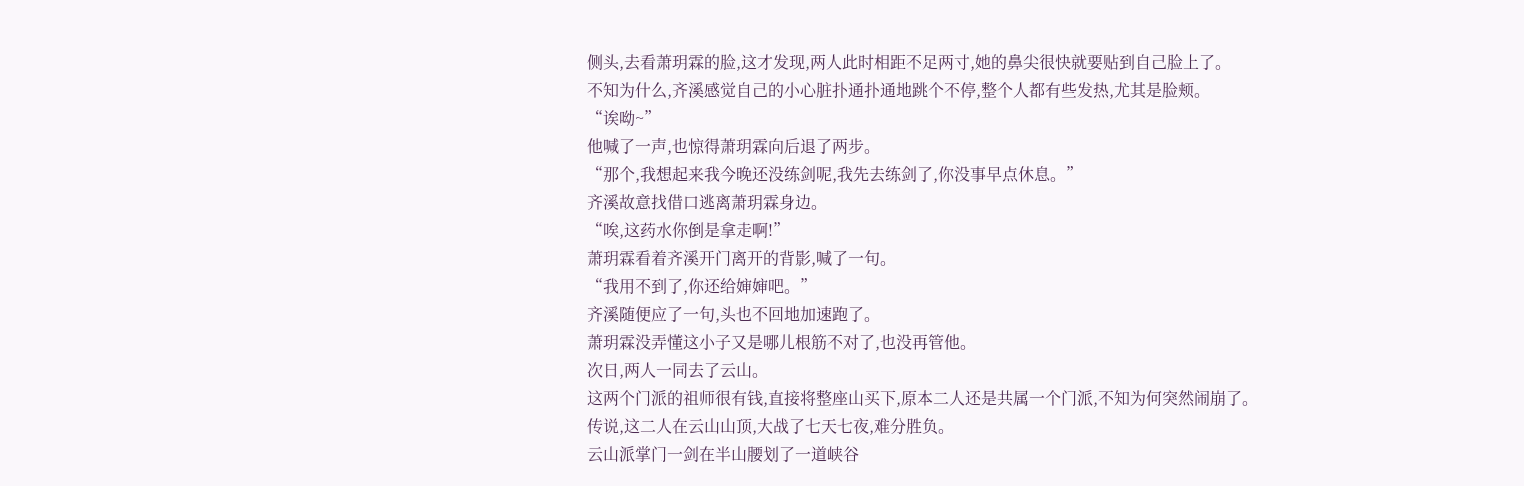侧头,去看萧玥霖的脸,这才发现,两人此时相距不足两寸,她的鼻尖很快就要贴到自己脸上了。
不知为什么,齐溪感觉自己的小心脏扑通扑通地跳个不停,整个人都有些发热,尤其是脸颊。
“诶呦~”
他喊了一声,也惊得萧玥霖向后退了两步。
“那个,我想起来我今晚还没练剑呢,我先去练剑了,你没事早点休息。”
齐溪故意找借口逃离萧玥霖身边。
“唉,这药水你倒是拿走啊!”
萧玥霖看着齐溪开门离开的背影,喊了一句。
“我用不到了,你还给婶婶吧。”
齐溪随便应了一句,头也不回地加速跑了。
萧玥霖没弄懂这小子又是哪儿根筋不对了,也没再管他。
次日,两人一同去了云山。
这两个门派的祖师很有钱,直接将整座山买下,原本二人还是共属一个门派,不知为何突然闹崩了。
传说,这二人在云山山顶,大战了七天七夜,难分胜负。
云山派掌门一剑在半山腰划了一道峡谷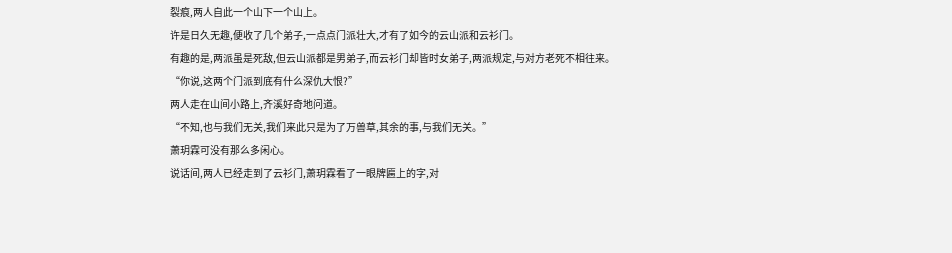裂痕,两人自此一个山下一个山上。
许是日久无趣,便收了几个弟子,一点点门派壮大,才有了如今的云山派和云衫门。
有趣的是,两派虽是死敌,但云山派都是男弟子,而云衫门却皆时女弟子,两派规定,与对方老死不相往来。
“你说,这两个门派到底有什么深仇大恨?”
两人走在山间小路上,齐溪好奇地问道。
“不知,也与我们无关,我们来此只是为了万兽草,其余的事,与我们无关。”
萧玥霖可没有那么多闲心。
说话间,两人已经走到了云衫门,萧玥霖看了一眼牌匾上的字,对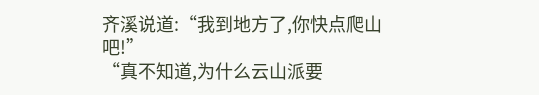齐溪说道:“我到地方了,你快点爬山吧!”
“真不知道,为什么云山派要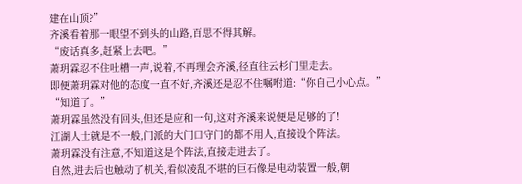建在山顶?”
齐溪看着那一眼望不到头的山路,百思不得其解。
“废话真多,赶紧上去吧。”
萧玥霖忍不住吐槽一声,说着,不再理会齐溪,径直往云杉门里走去。
即便萧玥霖对他的态度一直不好,齐溪还是忍不住嘱咐道:“你自己小心点。”
“知道了。”
萧玥霖虽然没有回头,但还是应和一句,这对齐溪来说便是足够的了!
江湖人士就是不一般,门派的大门口守门的都不用人,直接设个阵法。
萧玥霖没有注意,不知道这是个阵法,直接走进去了。
自然,进去后也触动了机关,看似凌乱不堪的巨石像是电动装置一般,朝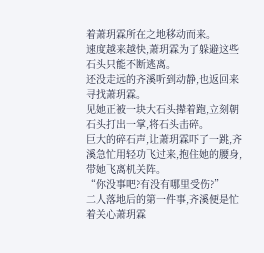着萧玥霖所在之地移动而来。
速度越来越快,萧玥霖为了躲避这些石头只能不断逃离。
还没走远的齐溪听到动静,也返回来寻找萧玥霖。
见她正被一块大石头撵着跑,立刻朝石头打出一掌,将石头击碎。
巨大的碎石声,让萧玥霖吓了一跳,齐溪急忙用轻功飞过来,抱住她的腰身,带她飞离机关阵。
“你没事吧?有没有哪里受伤?”
二人落地后的第一件事,齐溪便是忙着关心萧玥霖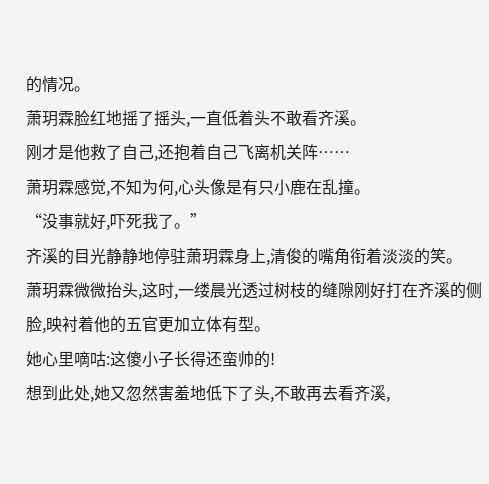的情况。
萧玥霖脸红地摇了摇头,一直低着头不敢看齐溪。
刚才是他救了自己,还抱着自己飞离机关阵……
萧玥霖感觉,不知为何,心头像是有只小鹿在乱撞。
“没事就好,吓死我了。”
齐溪的目光静静地停驻萧玥霖身上,清俊的嘴角衔着淡淡的笑。
萧玥霖微微抬头,这时,一缕晨光透过树枝的缝隙刚好打在齐溪的侧脸,映衬着他的五官更加立体有型。
她心里嘀咕:这傻小子长得还蛮帅的!
想到此处,她又忽然害羞地低下了头,不敢再去看齐溪,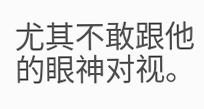尤其不敢跟他的眼神对视。